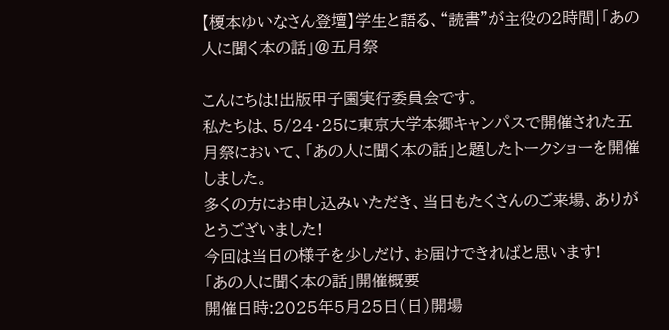【榎本ゆいなさん登壇】学生と語る、“読書”が主役の2時間|「あの人に聞く本の話」@五月祭

こんにちは!出版甲子園実行委員会です。
私たちは、5/24・25に東京大学本郷キャンパスで開催された五月祭において、「あの人に聞く本の話」と題したトークショーを開催しました。
多くの方にお申し込みいただき、当日もたくさんのご来場、ありがとうございました!
今回は当日の様子を少しだけ、お届けできればと思います!
「あの人に聞く本の話」開催概要
開催日時:2025年5月25日(日)開場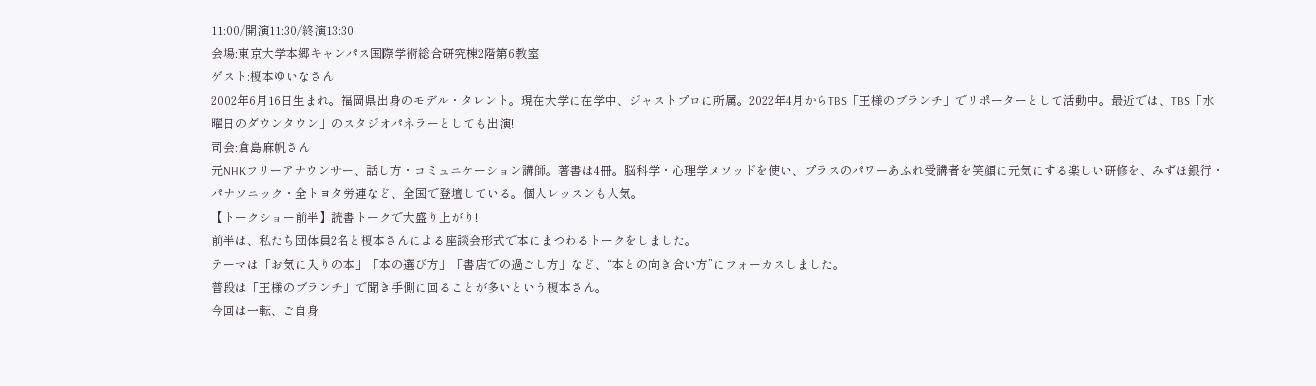11:00/開演11:30/終演13:30
会場:東京大学本郷キャンパス国際学術総合研究棟2階第6教室
ゲスト:榎本ゆいなさん
2002年6月16日生まれ。福岡県出身のモデル・タレント。現在大学に在学中、ジャストプロに所属。2022年4月からTBS「王様のブランチ」でリポーターとして活動中。最近では、TBS「水曜日のダウンタウン」のスタジオパネラーとしても出演!
司会:倉島麻帆さん
元NHKフリーアナウンサー、話し方・コミュニケーション講師。著書は4冊。脳科学・心理学メソッドを使い、プラスのパワーあふれ受講者を笑顔に元気にする楽しい研修を、みずほ銀行・パナソニック・全トヨタ労連など、全国で登壇している。個人レッスンも人気。
【トークショー前半】読書トークで大盛り上がり!
前半は、私たち団体員2名と榎本さんによる座談会形式で本にまつわるトークをしました。
テーマは「お気に入りの本」「本の選び方」「書店での過ごし方」など、“本との向き合い方”にフォーカスしました。
普段は「王様のブランチ」で聞き手側に回ることが多いという榎本さん。
今回は一転、ご自身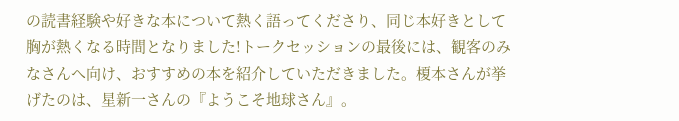の読書経験や好きな本について熱く語ってくださり、同じ本好きとして胸が熱くなる時間となりました!トークセッションの最後には、観客のみなさんへ向け、おすすめの本を紹介していただきました。榎本さんが挙げたのは、星新一さんの『ようこそ地球さん』。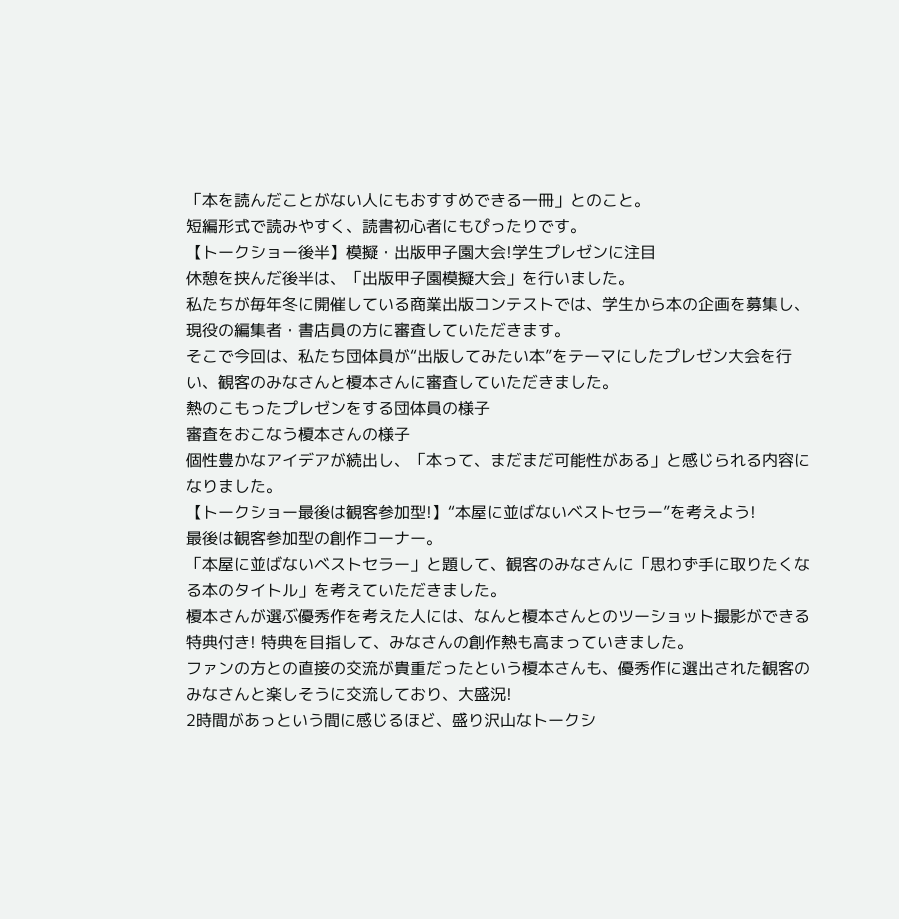「本を読んだことがない人にもおすすめできる一冊」とのこと。
短編形式で読みやすく、読書初心者にもぴったりです。
【トークショー後半】模擬・出版甲子園大会!学生プレゼンに注目
休憩を挟んだ後半は、「出版甲子園模擬大会」を行いました。
私たちが毎年冬に開催している商業出版コンテストでは、学生から本の企画を募集し、現役の編集者・書店員の方に審査していただきます。
そこで今回は、私たち団体員が“出版してみたい本”をテーマにしたプレゼン大会を行い、観客のみなさんと榎本さんに審査していただきました。
熱のこもったプレゼンをする団体員の様子
審査をおこなう榎本さんの様子
個性豊かなアイデアが続出し、「本って、まだまだ可能性がある」と感じられる内容になりました。
【トークショー最後は観客参加型!】“本屋に並ばないベストセラー”を考えよう!
最後は観客参加型の創作コーナー。
「本屋に並ばないベストセラー」と題して、観客のみなさんに「思わず手に取りたくなる本のタイトル」を考えていただきました。
榎本さんが選ぶ優秀作を考えた人には、なんと榎本さんとのツーショット撮影ができる特典付き! 特典を目指して、みなさんの創作熱も高まっていきました。
ファンの方との直接の交流が貴重だったという榎本さんも、優秀作に選出された観客のみなさんと楽しそうに交流しており、大盛況!
2時間があっという間に感じるほど、盛り沢山なトークシ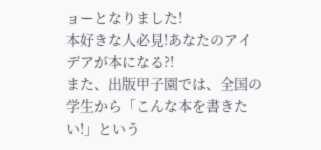ョーとなりました!
本好きな人必見!あなたのアイデアが本になる?!
また、出版甲子園では、全国の学生から「こんな本を書きたい!」という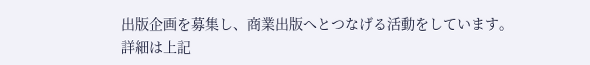出版企画を募集し、商業出版へとつなげる活動をしています。
詳細は上記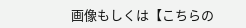画像もしくは【こちらの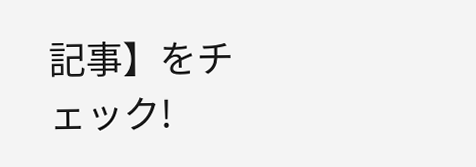記事】をチェック!